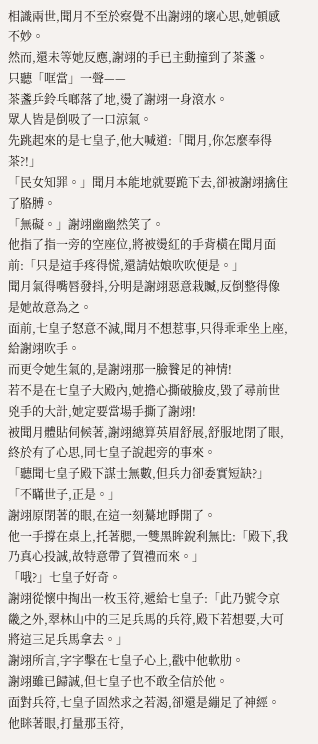相識兩世,聞月不至於察覺不出謝翊的壞心思,她頓感不妙。
然而,還未等她反應,謝翊的手已主動撞到了茶盞。
只聽「哐當」一聲——
茶盞乒鈴乓啷落了地,燙了謝翊一身滾水。
眾人皆是倒吸了一口涼氣。
先跳起來的是七皇子,他大喊道:「聞月,你怎麼奉得茶?!」
「民女知罪。」聞月本能地就要跪下去,卻被謝翊擒住了胳膊。
「無礙。」謝翊幽幽然笑了。
他指了指一旁的空座位,將被燙紅的手背橫在聞月面前:「只是這手疼得慌,還請姑娘吹吹便是。」
聞月氣得嘴唇發抖,分明是謝翊惡意栽贓,反倒整得像是她故意為之。
面前,七皇子怒意不減,聞月不想惹事,只得乖乖坐上座,給謝翊吹手。
而更令她生氣的,是謝翊那一臉餮足的神情!
若不是在七皇子大殿內,她擔心撕破臉皮,毀了尋前世兇手的大計,她定要當場手撕了謝翊!
被聞月體貼伺候著,謝翊總算英眉舒展,舒服地閉了眼,終於有了心思,同七皇子說起旁的事來。
「聽聞七皇子殿下謀士無數,但兵力卻委實短缺?」
「不瞞世子,正是。」
謝翊原閉著的眼,在這一刻驀地睜開了。
他一手撐在桌上,托著腮,一雙黑眸銳利無比:「殿下,我乃真心投誠,故特意帶了賀禮而來。」
「哦?」七皇子好奇。
謝翊從懷中掏出一枚玉符,遞給七皇子:「此乃號令京畿之外,翠林山中的三足兵馬的兵符,殿下若想要,大可將這三足兵馬拿去。」
謝翊所言,字字擊在七皇子心上,戳中他軟肋。
謝翊雖已歸誠,但七皇子也不敢全信於他。
面對兵符,七皇子固然求之若渴,卻還是繃足了神經。他眯著眼,打量那玉符,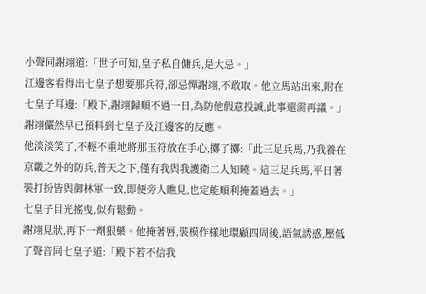小聲同謝翊道:「世子可知,皇子私自傭兵,是大忌。」
江邊客看得出七皇子想要那兵符,卻忌憚謝翊,不敢取。他立馬站出來,附在七皇子耳邊:「殿下,謝翊歸順不過一日,為防他假意投誠,此事還需再議。」
謝翊儼然早已預料到七皇子及江邊客的反應。
他淡淡笑了,不輕不重地將那玉符放在手心,擲了擲:「此三足兵馬,乃我養在京畿之外的防兵,普天之下,僅有我與我護衛二人知曉。這三足兵馬,平日著裝打扮皆與御林軍一致,即便旁人瞧見,也定能順利掩蓋過去。」
七皇子目光搖曳,似有鬆動。
謝翊見狀,再下一劑狠藥。他掩著唇,裝模作樣地環顧四周後,語氣誘惑,壓低了聲音同七皇子道:「殿下若不信我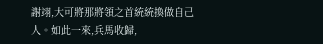謝翊,大可將那將領之首統統換做自己人。如此一來,兵馬收歸,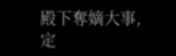殿下奪嫡大事,定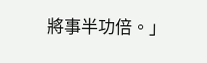將事半功倍。」